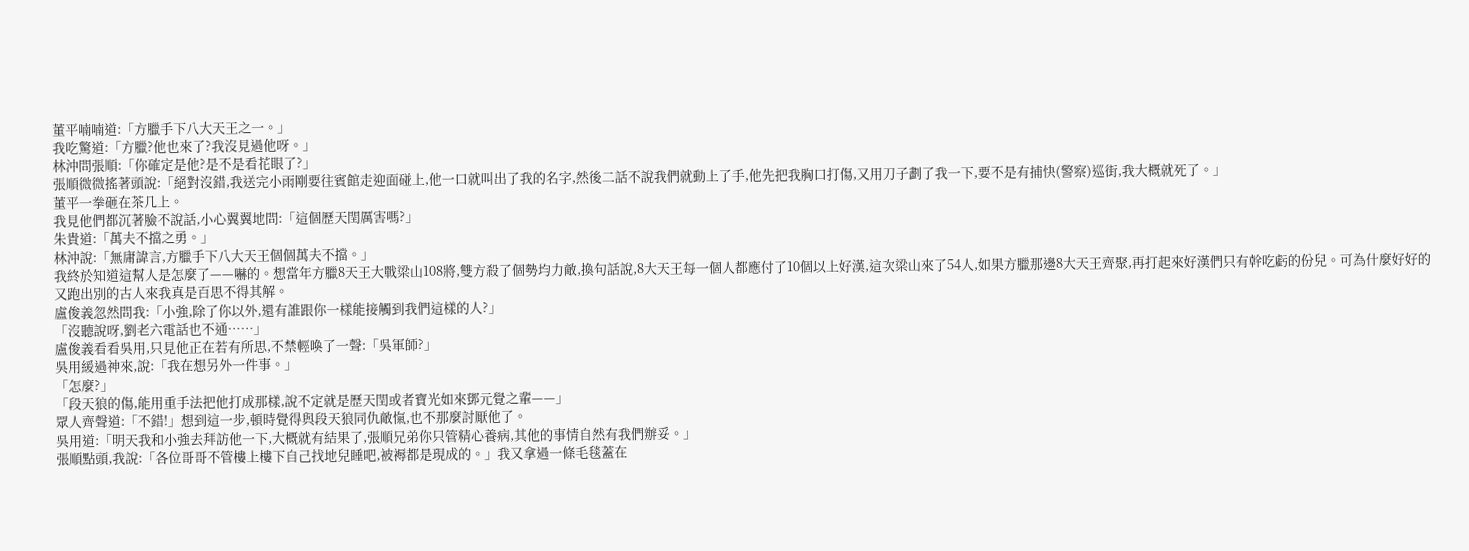董平喃喃道:「方臘手下八大天王之一。」
我吃驚道:「方臘?他也來了?我沒見過他呀。」
林沖問張順:「你確定是他?是不是看花眼了?」
張順微微搖著頭說:「絕對沒錯,我送完小雨剛要往賓館走迎面碰上,他一口就叫出了我的名字,然後二話不說我們就動上了手,他先把我胸口打傷,又用刀子劃了我一下,要不是有捕快(警察)巡街,我大概就死了。」
董平一拳砸在茶几上。
我見他們都沉著臉不說話,小心翼翼地問:「這個歷天閏厲害嗎?」
朱貴道:「萬夫不擋之勇。」
林沖說:「無庸諱言,方臘手下八大天王個個萬夫不擋。」
我終於知道這幫人是怎麼了——嚇的。想當年方臘8天王大戰梁山108將,雙方殺了個勢均力敵,換句話說,8大天王每一個人都應付了10個以上好漢,這次梁山來了54人,如果方臘那邊8大天王齊聚,再打起來好漢們只有幹吃虧的份兒。可為什麼好好的又跑出別的古人來我真是百思不得其解。
盧俊義忽然問我:「小強,除了你以外,還有誰跟你一樣能接觸到我們這樣的人?」
「沒聽說呀,劉老六電話也不通……」
盧俊義看看吳用,只見他正在若有所思,不禁輕喚了一聲:「吳軍師?」
吳用緩過神來,說:「我在想另外一件事。」
「怎麼?」
「段天狼的傷,能用重手法把他打成那樣,說不定就是歷天閏或者寶光如來鄧元覺之輩——」
眾人齊聲道:「不錯!」想到這一步,頓時覺得與段天狼同仇敵愾,也不那麼討厭他了。
吳用道:「明天我和小強去拜訪他一下,大概就有結果了,張順兄弟你只管精心養病,其他的事情自然有我們辦妥。」
張順點頭,我說:「各位哥哥不管樓上樓下自己找地兒睡吧,被褥都是現成的。」我又拿過一條毛毯蓋在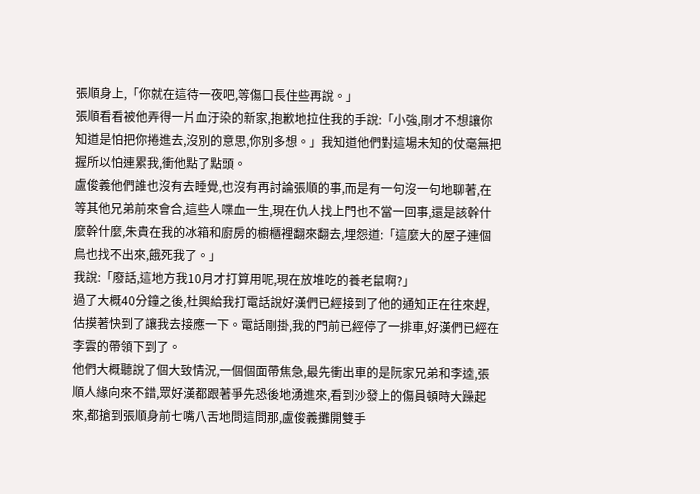張順身上,「你就在這待一夜吧,等傷口長住些再說。」
張順看看被他弄得一片血汙染的新家,抱歉地拉住我的手說:「小強,剛才不想讓你知道是怕把你捲進去,沒別的意思,你別多想。」我知道他們對這場未知的仗毫無把握所以怕連累我,衝他點了點頭。
盧俊義他們誰也沒有去睡覺,也沒有再討論張順的事,而是有一句沒一句地聊著,在等其他兄弟前來會合,這些人喋血一生,現在仇人找上門也不當一回事,還是該幹什麼幹什麼,朱貴在我的冰箱和廚房的櫥櫃裡翻來翻去,埋怨道:「這麼大的屋子連個鳥也找不出來,餓死我了。」
我說:「廢話,這地方我10月才打算用呢,現在放堆吃的養老鼠啊?」
過了大概40分鐘之後,杜興給我打電話說好漢們已經接到了他的通知正在往來趕,估摸著快到了讓我去接應一下。電話剛掛,我的門前已經停了一排車,好漢們已經在李雲的帶領下到了。
他們大概聽說了個大致情況,一個個面帶焦急,最先衝出車的是阮家兄弟和李逵,張順人緣向來不錯,眾好漢都跟著爭先恐後地湧進來,看到沙發上的傷員頓時大躁起來,都搶到張順身前七嘴八舌地問這問那,盧俊義攤開雙手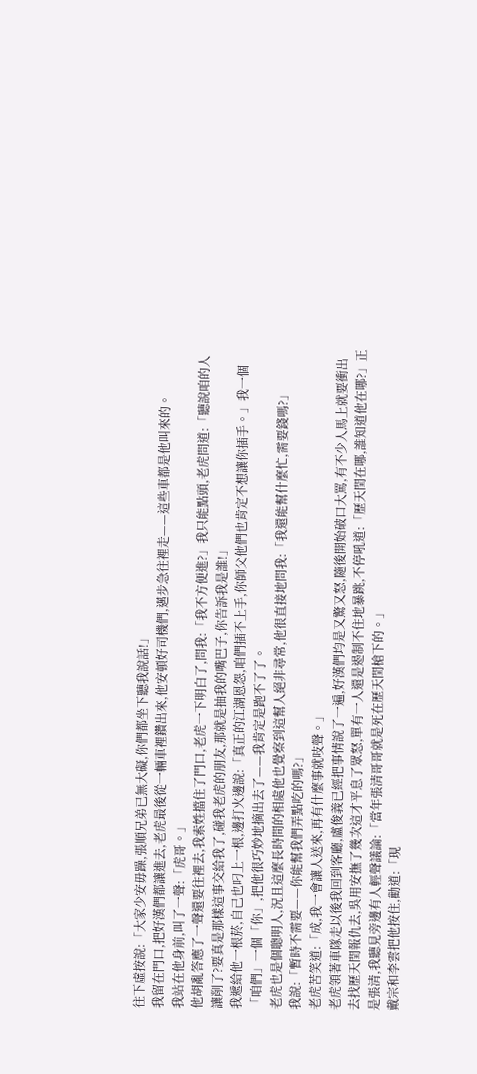往下虛按說:「大家少安毋躁,張順兄弟已無大礙,你們都坐下聽我說話!」
我留在門口,把好漢們都讓進去,老虎最後從一輛車裡鑽出來,他安頓好司機們,邁步急往裡走——這些車都是他叫來的。
我站在他身前,叫了一聲:「虎哥。」
他胡亂答應了一聲還要往裡去,我索姓擋住了門口,老虎一下明白了,問我:「我不方便進?」我只能點頭,老虎問道:「聽說咱的人讓削了?要真是那樣這事交給我了,碰我老虎的朋友,那就是抽我的嘴巴子,你告訴我是誰!」
我遞給他一根菸,自己也叼上一根,邊打火邊說:「真正的江湖恩怨,咱們插不上手,你師父他們也肯定不想讓你插手。」我一個「咱們」一個「你」,把他很巧妙地摘出去了——我肯定是跑不了了。
老虎也是個聰明人,況且這麼長時間的相處他也覺察到這幫人絕非尋常,他很直接地問我:「我還能幫什麼忙,需要錢嗎?」
我說:「暫時不需要——你能幫我們弄點吃的嗎?」
老虎苦笑道:「成,我一會讓人送來,再有什麼事就吱聲。」
老虎領著車隊走以後我回到客廳,盧俊義已經把事情說了一遍,好漢們均是又驚又怒,隨後開始破口大罵,有不少人馬上就要衝出去找歷天閏報仇去,吳用安撫了幾次這才平息了眾怒,單有一人還是遏制不住地暴跳,不停吼道:「歷天閏在哪,誰知道他在哪?」正是張清,我聽見旁邊有人輕聲議論:「當年張清哥哥就是死在歷天閏槍下的。」
戴宗和李雲把他按住,勸道:「現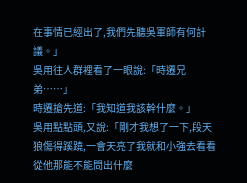在事情已經出了,我們先聽吳軍師有何計議。」
吳用往人群裡看了一眼說:「時遷兄弟……」
時遷搶先道:「我知道我該幹什麼。」
吳用點點頭,又說:「剛才我想了一下,段天狼傷得蹊蹺,一會天亮了我就和小強去看看從他那能不能問出什麼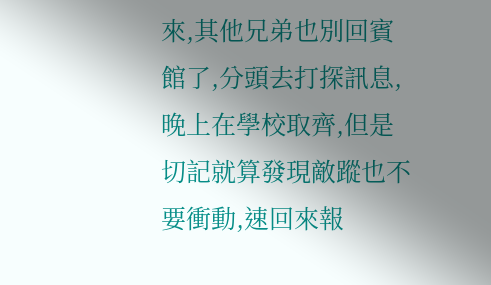來,其他兄弟也別回賓館了,分頭去打探訊息,晚上在學校取齊,但是切記就算發現敵蹤也不要衝動,速回來報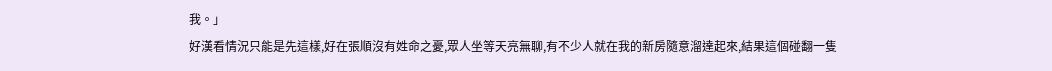我。」
好漢看情況只能是先這樣,好在張順沒有姓命之憂,眾人坐等天亮無聊,有不少人就在我的新房隨意溜達起來,結果這個碰翻一隻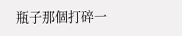瓶子那個打碎一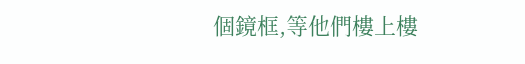個鏡框,等他們樓上樓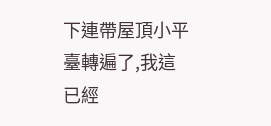下連帶屋頂小平臺轉遍了,我這已經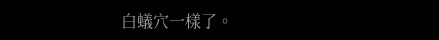白蟻穴一樣了。